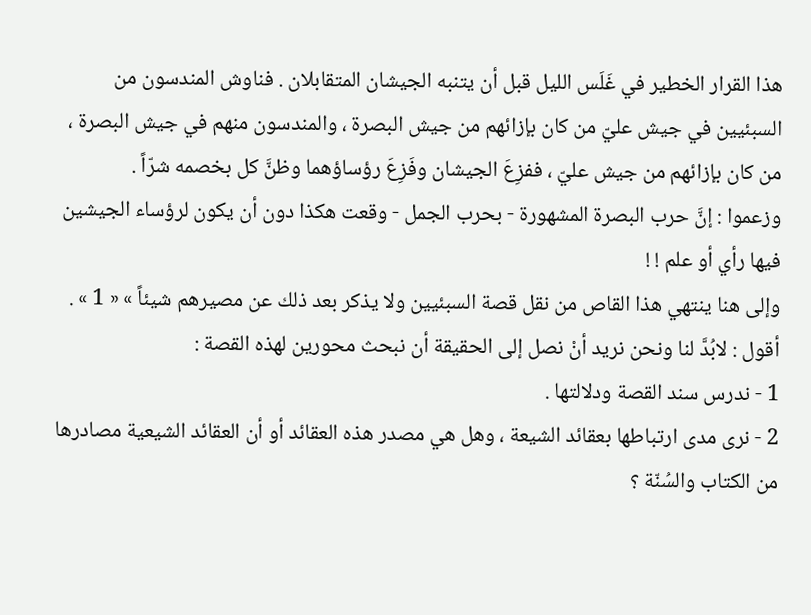هذا القرار الخطير في غَلَس الليل قبل أن يتنبه الجيشان المتقابلان . فناوش المندسون من السبئيين في جيش عليّ من كان بإزائهم من جيش البصرة ، والمندسون منهم في جيش البصرة ، من كان بإزائهم من جيش عليّ ، ففزِعَ الجيشان وفَزِعَ رؤساؤهما وظنَّ كل بخصمه شرّاً .
وزعموا : إنَّ حرب البصرة المشهورة - بحرب الجمل - وقعت هكذا دون أن يكون لرؤساء الجيشين فيها رأي أو علم ! !
وإلى هنا ينتهي هذا القاص من نقل قصة السبئيين ولا يذكر بعد ذلك عن مصيرهم شيئاً » « 1 » .
أقول : لابُدَّ لنا ونحن نريد أنْ نصل إلى الحقيقة أن نبحث محورين لهذه القصة :
1 - ندرس سند القصة ودلالتها .
2 - نرى مدى ارتباطها بعقائد الشيعة ، وهل هي مصدر هذه العقائد أو أن العقائد الشيعية مصادرها من الكتاب والسُنّة ؟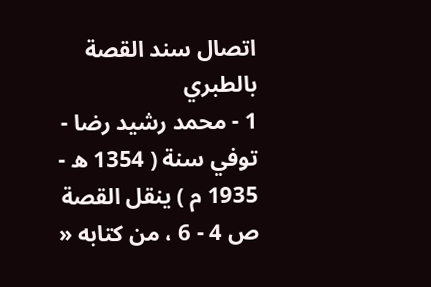اتصال سند القصة بالطبري
1 - محمد رشيد رضا - توفي سنة ( 1354 ه - 1935 م ) ينقل القصة ص 4 - 6 ، من كتابه «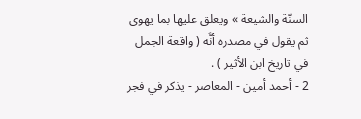السنّة والشيعة » ويعلق عليها بما يهوى ثم يقول في مصدره أنَّه ( واقعة الجمل في تاريخ ابن الأثير ) .
2 - أحمد أمين - المعاصر - يذكر في فجر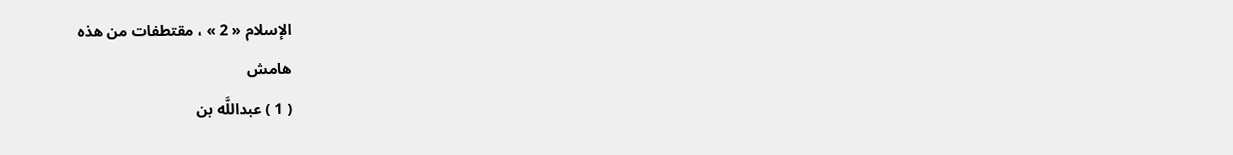الإسلام « 2 » ، مقتطفات من هذه
هامش
( 1 ) عبداللَّه بن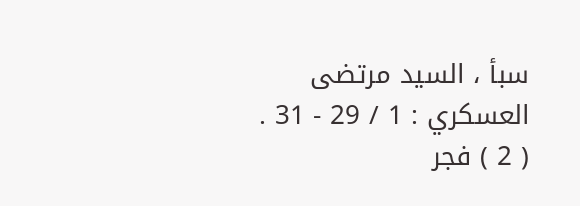سبأ ، السيد مرتضى العسكري : 1 / 29 - 31 .
( 2 ) فجر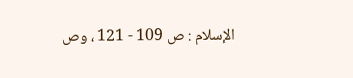الإسلام : ص 109 - 121 ، وص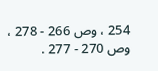254 ، وص 266 - 278 ، وص 270 - 277 .